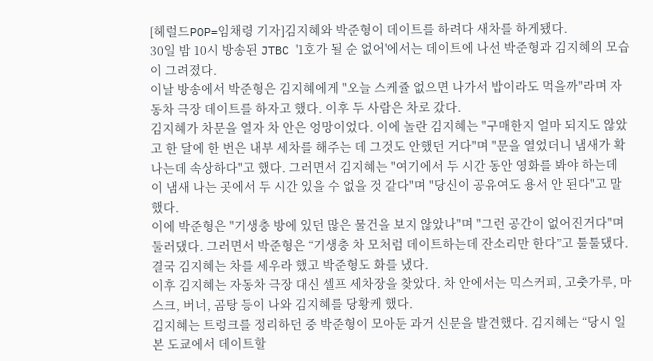[헤럴드POP=임채령 기자]김지혜와 박준형이 데이트를 하려다 새차를 하게됐다.
30일 밤 10시 방송된 JTBC '1호가 될 순 없어'에서는 데이트에 나선 박준형과 김지혜의 모습이 그려졌다.
이날 방송에서 박준형은 김지혜에게 "오늘 스케쥴 없으면 나가서 밥이라도 먹을까"라며 자동차 극장 데이트를 하자고 했다. 이후 두 사람은 차로 갔다.
김지혜가 차문을 열자 차 안은 엉망이었다. 이에 놀란 김지혜는 "구매한지 얼마 되지도 않았고 한 달에 한 번은 내부 세차를 해주는 데 그것도 안했던 거다"며 "문을 열었더니 냄새가 확 나는데 속상하다"고 했다. 그러면서 김지혜는 "여기에서 두 시간 동안 영화를 봐야 하는데 이 냄새 나는 곳에서 두 시간 있을 수 없을 것 같다"며 "당신이 공유여도 용서 안 된다"고 말했다.
이에 박준형은 "기생충 방에 있던 많은 물건을 보지 않았나"며 "그런 공간이 없어진거다"며 둘러댔다. 그러면서 박준형은 “기생충 차 모처럼 데이트하는데 잔소리만 한다”고 툴툴댔다. 결국 김지혜는 차를 세우라 했고 박준형도 화를 냈다.
이후 김지혜는 자동차 극장 대신 셀프 세차장을 찾았다. 차 안에서는 믹스커피, 고춧가루, 마스크, 버너, 곰탕 등이 나와 김지혜를 당황케 했다.
김지혜는 트렁크를 정리하던 중 박준형이 모아둔 과거 신문을 발견했다. 김지혜는 “당시 일본 도쿄에서 데이트할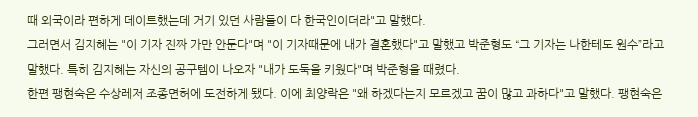때 외국이라 편하게 데이트했는데 거기 있던 사람들이 다 한국인이더라"고 말했다.
그러면서 김지혜는 "이 기자 진짜 가만 안둔다"며 "이 기자때문에 내가 결혼했다"고 말했고 박준형도 “그 기자는 나한테도 원수”라고 말했다. 특히 김지혜는 자신의 공구템이 나오자 "내가 도둑을 키웠다"며 박준형을 때렸다.
한편 팽현숙은 수상레저 조종면허에 도전하게 됐다. 이에 최양락은 "왜 하겠다는지 모르겠고 꿈이 많고 과하다"고 말했다. 팽현숙은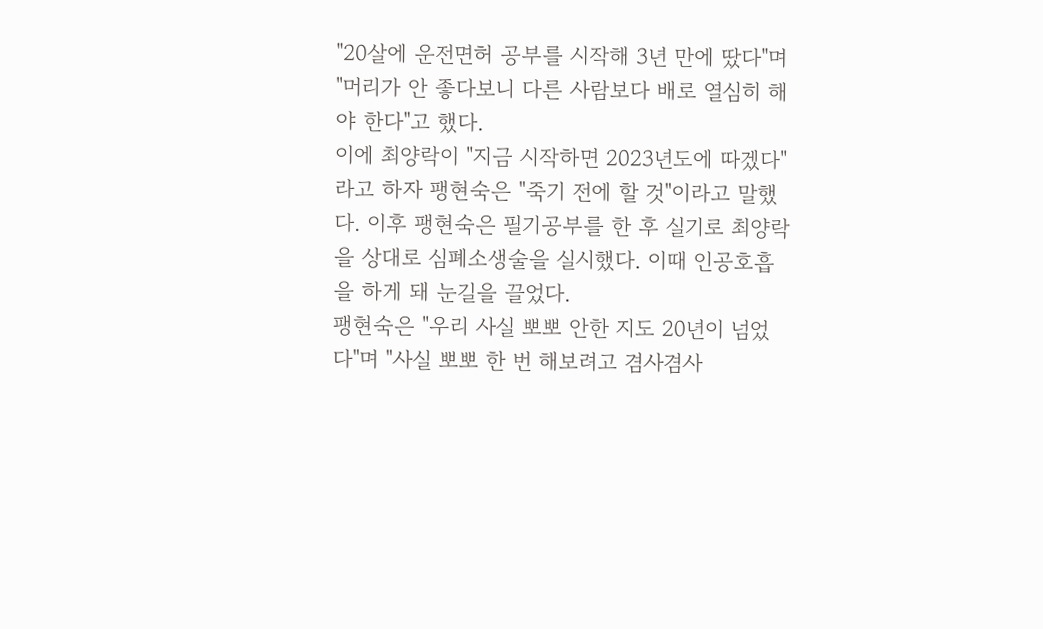"20살에 운전면허 공부를 시작해 3년 만에 땄다"며 "머리가 안 좋다보니 다른 사람보다 배로 열심히 해야 한다"고 했다.
이에 최양락이 "지금 시작하면 2023년도에 따겠다"라고 하자 팽현숙은 "죽기 전에 할 것"이라고 말했다. 이후 팽현숙은 필기공부를 한 후 실기로 최양락을 상대로 심폐소생술을 실시했다. 이때 인공호흡을 하게 돼 눈길을 끌었다.
팽현숙은 "우리 사실 뽀뽀 안한 지도 20년이 넘었다"며 "사실 뽀뽀 한 번 해보려고 겸사겸사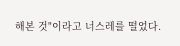해본 것"이라고 너스레를 떨었다.